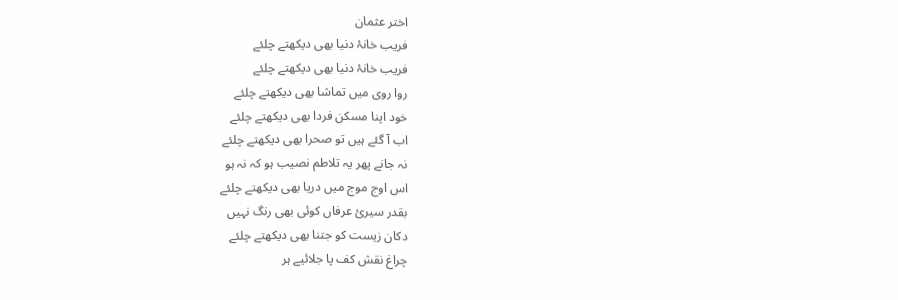اختر عثمان
فریب خانۂ دنیا بھی دیکھتے چلئے
فریب خانۂ دنیا بھی دیکھتے چلئے
روا روی میں تماشا بھی دیکھتے چلئے
خود اپنا مسکن فردا بھی دیکھتے چلئے
اب آ گئے ہیں تو صحرا بھی دیکھتے چلئے
نہ جانے پھر یہ تلاطم نصیب ہو کہ نہ ہو
اس اوج موج میں دریا بھی دیکھتے چلئے
بقدر سیریٔ عرفاں کوئی بھی رنگ نہیں
دکان زیست کو جتنا بھی دیکھتے چلئے
چراغ نقش کف پا جلائیے ہر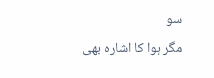سو
مگر ہوا کا اشارہ بھی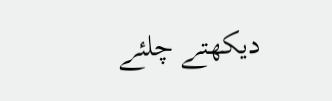دیکھتے چلئے